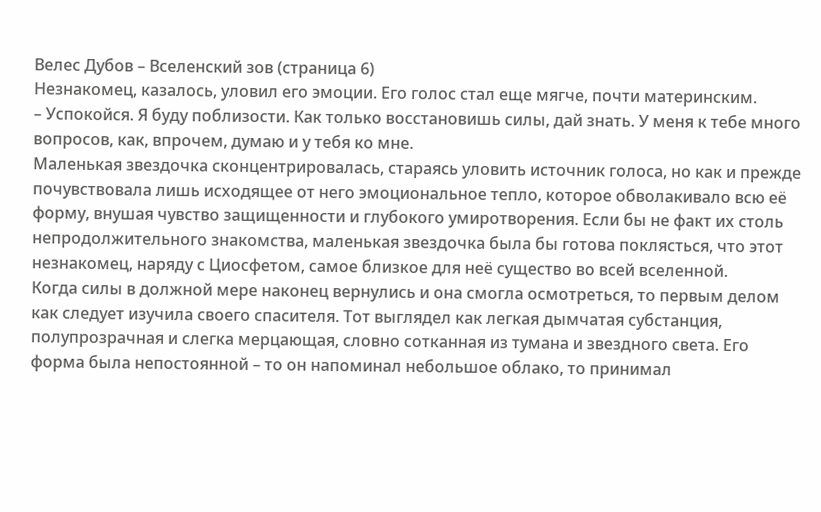Велес Дубов – Вселенский зов (страница 6)
Незнакомец, казалось, уловил его эмоции. Его голос стал еще мягче, почти материнским.
– Успокойся. Я буду поблизости. Как только восстановишь силы, дай знать. У меня к тебе много вопросов, как, впрочем, думаю и у тебя ко мне.
Маленькая звездочка сконцентрировалась, стараясь уловить источник голоса, но как и прежде почувствовала лишь исходящее от него эмоциональное тепло, которое обволакивало всю её форму, внушая чувство защищенности и глубокого умиротворения. Если бы не факт их столь непродолжительного знакомства, маленькая звездочка была бы готова поклясться, что этот незнакомец, наряду с Циосфетом, самое близкое для неё существо во всей вселенной.
Когда силы в должной мере наконец вернулись и она смогла осмотреться, то первым делом как следует изучила своего спасителя. Тот выглядел как легкая дымчатая субстанция, полупрозрачная и слегка мерцающая, словно сотканная из тумана и звездного света. Его форма была непостоянной – то он напоминал небольшое облако, то принимал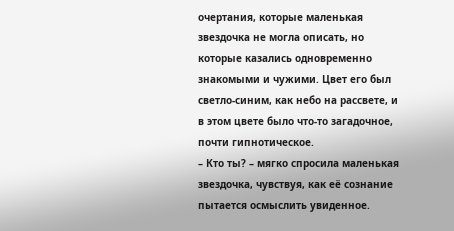очертания, которые маленькая звездочка не могла описать, но которые казались одновременно знакомыми и чужими. Цвет его был светло-синим, как небо на рассвете, и в этом цвете было что-то загадочное, почти гипнотическое.
– Кто ты? – мягко спросила маленькая звездочка, чувствуя, как её сознание пытается осмыслить увиденное.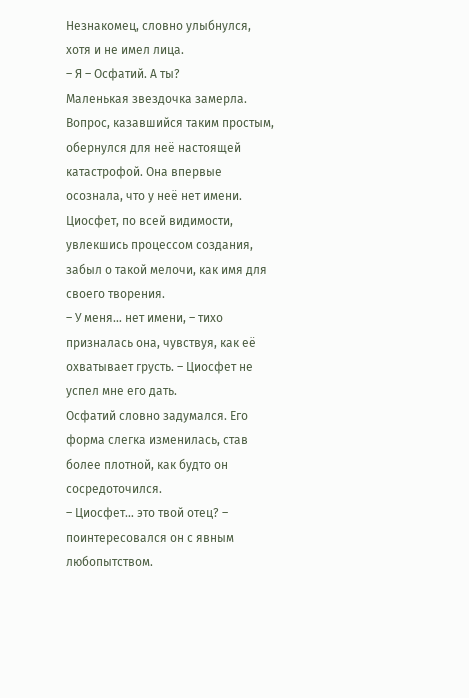Незнакомец, словно улыбнулся, хотя и не имел лица.
– Я – Осфатий. А ты?
Маленькая звездочка замерла. Вопрос, казавшийся таким простым, обернулся для неё настоящей катастрофой. Она впервые осознала, что у неё нет имени. Циосфет, по всей видимости, увлекшись процессом создания, забыл о такой мелочи, как имя для своего творения.
– У меня… нет имени, – тихо призналась она, чувствуя, как её охватывает грусть. – Циосфет не успел мне его дать.
Осфатий словно задумался. Его форма слегка изменилась, став более плотной, как будто он сосредоточился.
– Циосфет… это твой отец? – поинтересовался он с явным любопытством.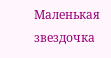Маленькая звездочка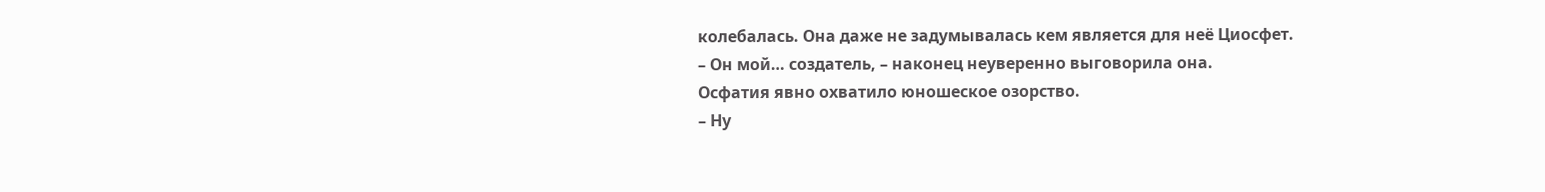колебалась. Она даже не задумывалась кем является для неё Циосфет.
– Он мой… создатель, – наконец неуверенно выговорила она.
Осфатия явно охватило юношеское озорство.
– Ну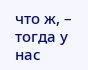что ж, – тогда у нас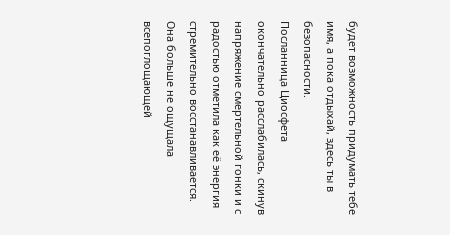будет возможность придумать тебе имя, а пока отдыхай, здесь ты в безопасности.
Посланница Циосфета окончательно расслабилась, скинув напряжение смертельной гонки и с радостью отметила как её энергия стремительно восстанавливается. Она больше не ощущала всепоглощающей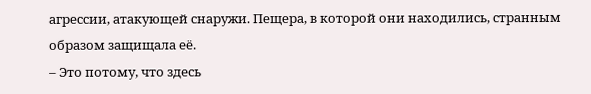агрессии, атакующей снаружи. Пещера, в которой они находились, странным образом защищала её.
– Это потому, что здесь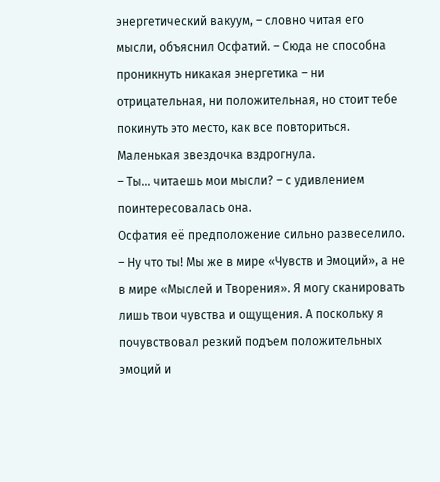энергетический вакуум, – словно читая его мысли, объяснил Осфатий. – Сюда не способна проникнуть никакая энергетика – ни отрицательная, ни положительная, но стоит тебе покинуть это место, как все повториться.
Маленькая звездочка вздрогнула.
– Ты… читаешь мои мысли? – с удивлением поинтересовалась она.
Осфатия её предположение сильно развеселило.
– Ну что ты! Мы же в мире «Чувств и Эмоций», а не в мире «Мыслей и Творения». Я могу сканировать лишь твои чувства и ощущения. А поскольку я почувствовал резкий подъем положительных эмоций и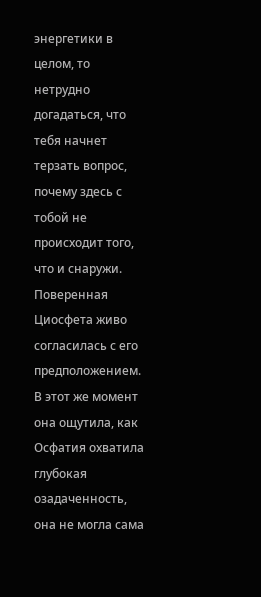энергетики в целом, то нетрудно догадаться, что тебя начнет терзать вопрос, почему здесь с тобой не происходит того, что и снаружи.
Поверенная Циосфета живо согласилась с его предположением. В этот же момент она ощутила, как Осфатия охватила глубокая озадаченность, она не могла сама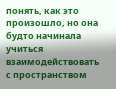понять, как это произошло, но она будто начинала учиться взаимодействовать с пространством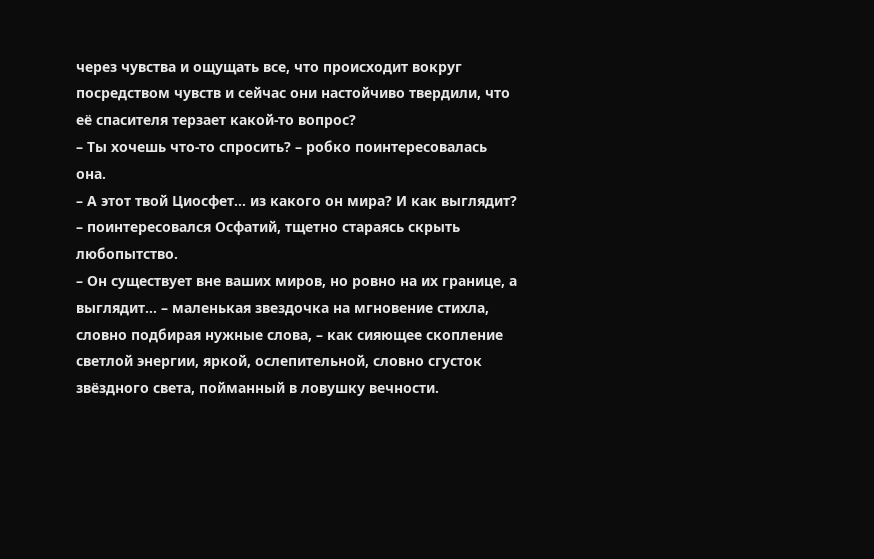через чувства и ощущать все, что происходит вокруг посредством чувств и сейчас они настойчиво твердили, что её спасителя терзает какой-то вопрос?
– Ты хочешь что-то спросить? – робко поинтересовалась она.
– А этот твой Циосфет… из какого он мира? И как выглядит? – поинтересовался Осфатий, тщетно стараясь скрыть любопытство.
– Он существует вне ваших миров, но ровно на их границе, а выглядит… – маленькая звездочка на мгновение стихла, словно подбирая нужные слова, – как сияющее скопление светлой энергии, яркой, ослепительной, словно сгусток звёздного света, пойманный в ловушку вечности.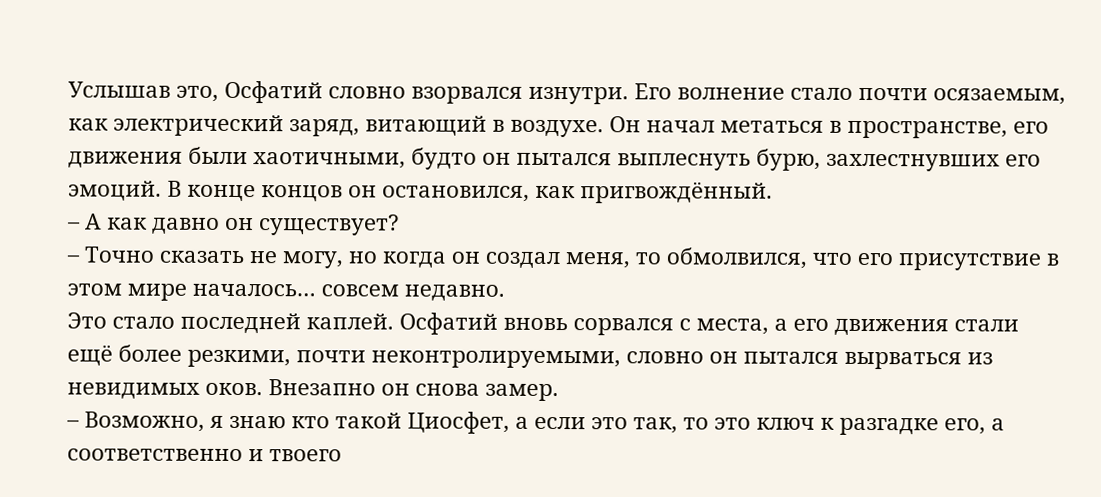Услышав это, Осфатий словно взорвался изнутри. Его волнение стало почти осязаемым, как электрический заряд, витающий в воздухе. Он начал метаться в пространстве, его движения были хаотичными, будто он пытался выплеснуть бурю, захлестнувших его эмоций. В конце концов он остановился, как пригвождённый.
– А как давно он существует?
– Точно сказать не могу, но когда он создал меня, то обмолвился, что его присутствие в этом мире началось… совсем недавно.
Это стало последней каплей. Осфатий вновь сорвался с места, а его движения стали ещё более резкими, почти неконтролируемыми, словно он пытался вырваться из невидимых оков. Внезапно он снова замер.
– Возможно, я знаю кто такой Циосфет, а если это так, то это ключ к разгадке его, а соответственно и твоего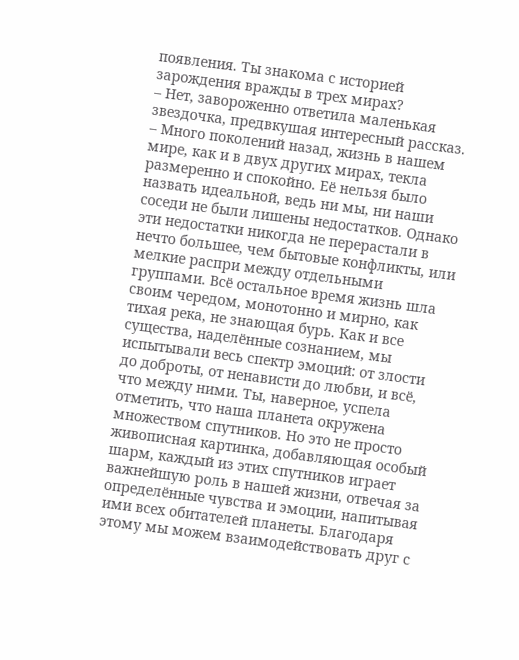появления. Ты знакома с историей зарождения вражды в трех мирах?
– Нет, завороженно ответила маленькая звездочка, предвкушая интересный рассказ.
– Много поколений назад, жизнь в нашем мире, как и в двух других мирах, текла размеренно и спокойно. Её нельзя было назвать идеальной, ведь ни мы, ни наши соседи не были лишены недостатков. Однако эти недостатки никогда не перерастали в нечто большее, чем бытовые конфликты, или мелкие распри между отдельными группами. Всё остальное время жизнь шла своим чередом, монотонно и мирно, как тихая река, не знающая бурь. Как и все существа, наделённые сознанием, мы испытывали весь спектр эмоций: от злости до доброты, от ненависти до любви, и всё, что между ними. Ты, наверное, успела отметить, что наша планета окружена множеством спутников. Но это не просто живописная картинка, добавляющая особый шарм, каждый из этих спутников играет важнейшую роль в нашей жизни, отвечая за определённые чувства и эмоции, напитывая ими всех обитателей планеты. Благодаря этому мы можем взаимодействовать друг с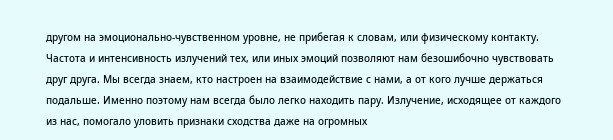другом на эмоционально-чувственном уровне, не прибегая к словам, или физическому контакту. Частота и интенсивность излучений тех, или иных эмоций позволяют нам безошибочно чувствовать друг друга. Мы всегда знаем, кто настроен на взаимодействие с нами, а от кого лучше держаться подальше. Именно поэтому нам всегда было легко находить пару. Излучение, исходящее от каждого из нас, помогало уловить признаки сходства даже на огромных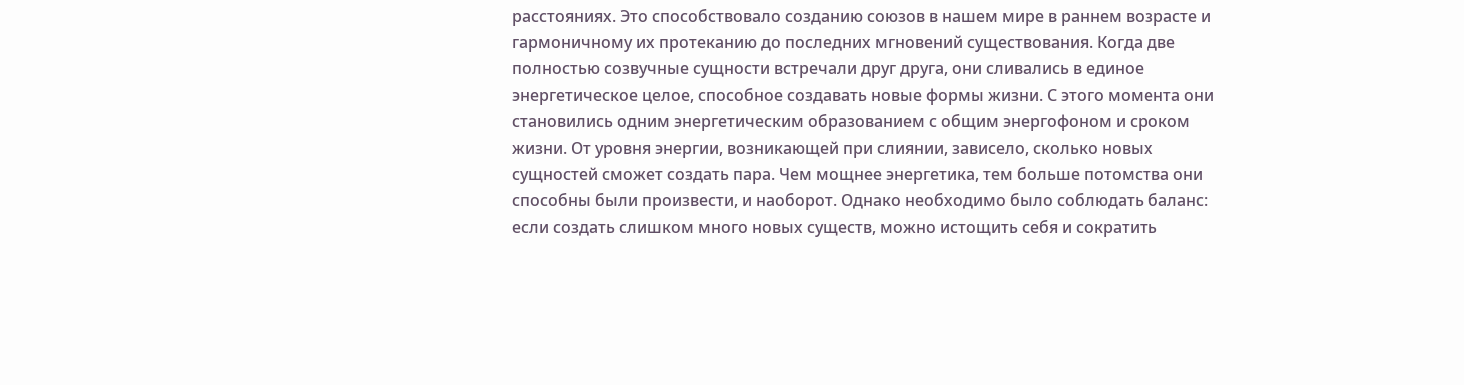расстояниях. Это способствовало созданию союзов в нашем мире в раннем возрасте и гармоничному их протеканию до последних мгновений существования. Когда две полностью созвучные сущности встречали друг друга, они сливались в единое энергетическое целое, способное создавать новые формы жизни. С этого момента они становились одним энергетическим образованием с общим энергофоном и сроком жизни. От уровня энергии, возникающей при слиянии, зависело, сколько новых сущностей сможет создать пара. Чем мощнее энергетика, тем больше потомства они способны были произвести, и наоборот. Однако необходимо было соблюдать баланс: если создать слишком много новых существ, можно истощить себя и сократить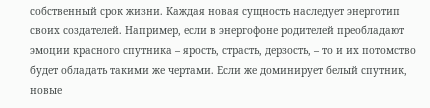собственный срок жизни. Каждая новая сущность наследует энерготип своих создателей. Например, если в энергофоне родителей преобладают эмоции красного спутника – ярость, страсть, дерзость, – то и их потомство будет обладать такими же чертами. Если же доминирует белый спутник, новые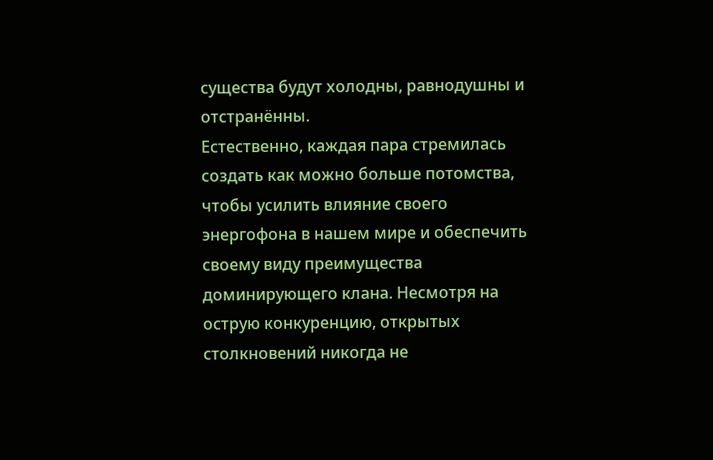существа будут холодны, равнодушны и отстранённы.
Естественно, каждая пара стремилась создать как можно больше потомства, чтобы усилить влияние своего энергофона в нашем мире и обеспечить своему виду преимущества доминирующего клана. Несмотря на острую конкуренцию, открытых столкновений никогда не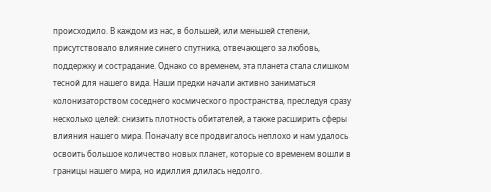происходило. В каждом из нас, в большей, или меньшей степени, присутствовало влияние синего спутника, отвечающего за любовь, поддержку и сострадание. Однако со временем, эта планета стала слишком тесной для нашего вида. Наши предки начали активно заниматься колонизаторством соседнего космического пространства, преследуя сразу несколько целей: снизить плотность обитателей, а также расширить сферы влияния нашего мира. Поначалу все продвигалось неплохо и нам удалось освоить большое количество новых планет, которые со временем вошли в границы нашего мира, но идиллия длилась недолго.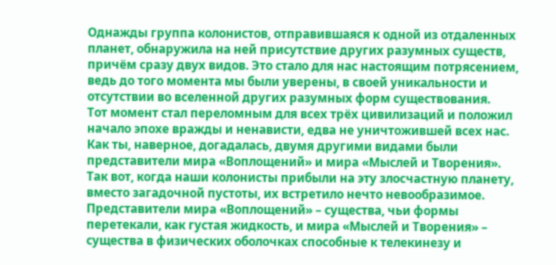Однажды группа колонистов, отправившаяся к одной из отдаленных планет, обнаружила на ней присутствие других разумных существ, причём сразу двух видов. Это стало для нас настоящим потрясением, ведь до того момента мы были уверены, в своей уникальности и отсутствии во вселенной других разумных форм существования.
Тот момент стал переломным для всех трёх цивилизаций и положил начало эпохе вражды и ненависти, едва не уничтожившей всех нас. Как ты, наверное, догадалась, двумя другими видами были представители мира «Воплощений» и мира «Мыслей и Творения».
Так вот, когда наши колонисты прибыли на эту злосчастную планету, вместо загадочной пустоты, их встретило нечто невообразимое. Представители мира «Воплощений» – существа, чьи формы перетекали, как густая жидкость, и мира «Мыслей и Творения» – существа в физических оболочках способные к телекинезу и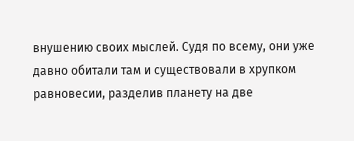внушению своих мыслей. Судя по всему, они уже давно обитали там и существовали в хрупком равновесии, разделив планету на две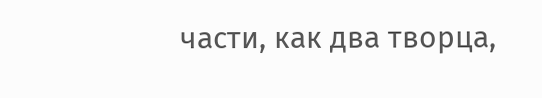части, как два творца,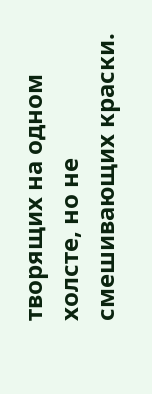творящих на одном холсте, но не смешивающих краски.